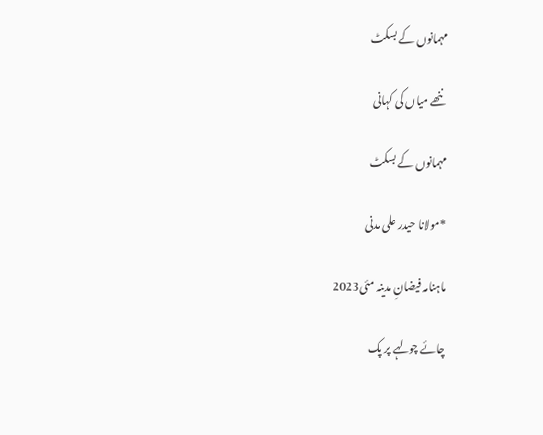مہمانوں کے بسکٹ

ننھے میاں کی کہانی

مہمانوں کے بسکٹ

*مولانا حیدر علی مدنی

ماہنامہ فیضانِ مدینہ مئی2023

چائے چولہے پر پک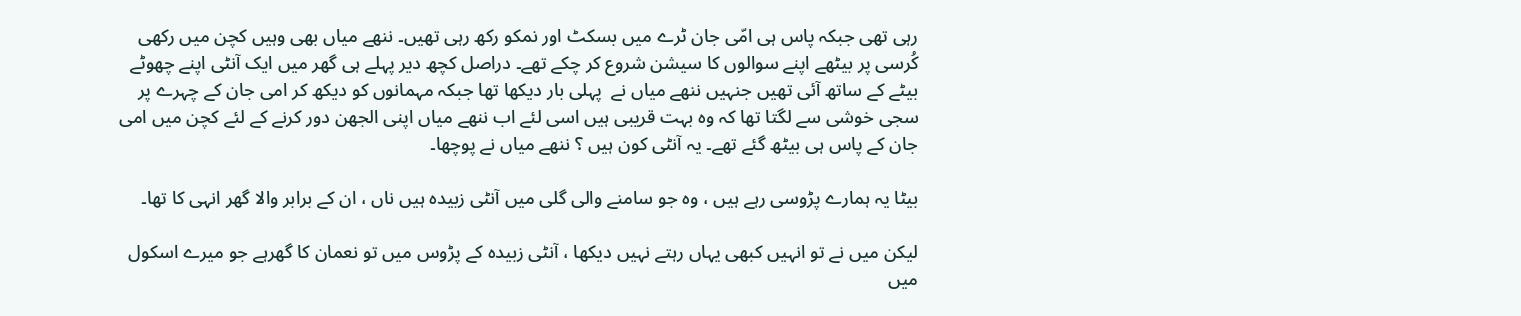رہی تھی جبکہ پاس ہی امّی جان ٹرے میں بسکٹ اور نمکو رکھ رہی تھیں۔ ننھے میاں بھی وہیں کچن میں رکھی کُرسی پر بیٹھے اپنے سوالوں کا سیشن شروع کر چکے تھے۔ دراصل کچھ دیر پہلے ہی گھر میں ایک آنٹی اپنے چھوٹے بیٹے کے ساتھ آئی تھیں جنہیں ننھے میاں نے  پہلی بار دیکھا تھا جبکہ مہمانوں کو دیکھ کر امی جان کے چہرے پر سجی خوشی سے لگتا تھا کہ وہ بہت قریبی ہیں اسی لئے اب ننھے میاں اپنی الجھن دور کرنے کے لئے کچن میں امی جان کے پاس ہی بیٹھ گئے تھے۔ یہ آنٹی کون ہیں ؟ ننھے میاں نے پوچھا۔

بیٹا یہ ہمارے پڑوسی رہے ہیں ، وہ جو سامنے والی گلی میں آنٹی زبیدہ ہیں ناں ، ان کے برابر والا گھر انہی کا تھا۔

لیکن میں نے تو انہیں کبھی یہاں رہتے نہیں دیکھا ، آنٹی زبیدہ کے پڑوس میں تو نعمان کا گھرہے جو میرے اسکول میں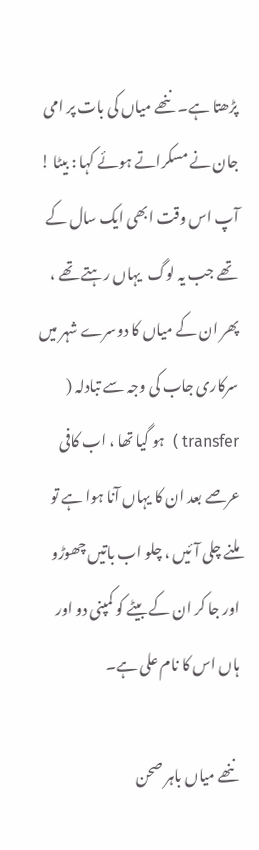پڑھتا ہے۔ ننھے میاں کی بات پر امی جان نے مسکراتے ہوئے کہا : بیٹا ! آپ اس وقت ابھی ایک سال کے تھے جب یہ لوگ  یہاں رہتے تھے ، پھر ان کے میاں کا دوسرے شہر میں سرکاری جاب کی وجہ سے تبادلہ (  transfer )  ہو گیا تھا ، اب کافی عرصے بعد ان کا یہاں آنا ہوا ہے تو ملنے چلی آئیں ، چلو اب باتیں چھوڑو اور جا کر ان کے بیٹے کو کمپنی دو اور ہاں اس کا نام علی ہے۔

ننھے میاں باہر صحن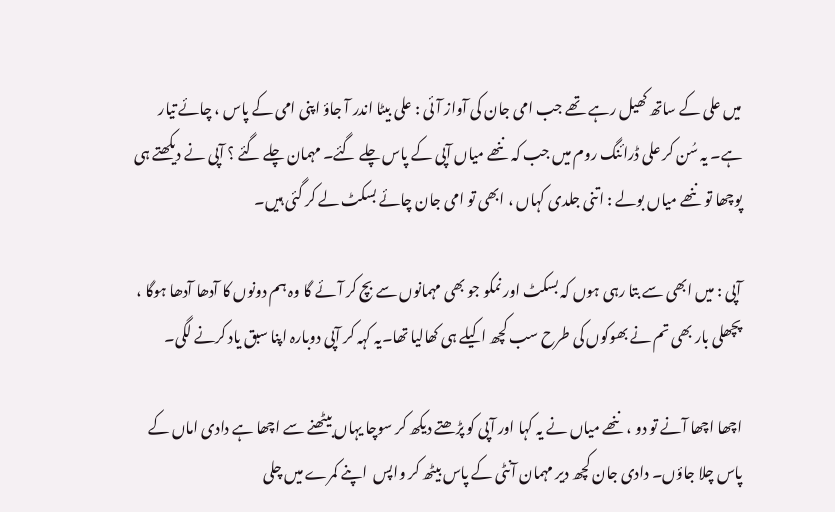میں علی کے ساتھ کھیل رہے تھے جب امی جان کی آواز آئی : علی بیٹا اندر آ جاؤ اپنی امی کے پاس ، چائے تیار ہے۔ یہ سُن کر علی ڈرائنگ روم میں جب کہ ننھے میاں آپی کے پاس چلے گئے۔ مہمان چلے گئے ؟ آپی نے دیکھتے ہی پوچھا تو ننھے میاں بولے : اتنی جلدی کہاں ، ابھی تو امی جان چائے بسکٹ لے کر گئی ہیں۔

آپی : میں ابھی سے بتا رہی ہوں کہ بسکٹ اور نمکو جو بھی مہمانوں سے بچ کر آئے گا وہ ہم دونوں کا آدھا آدھا ہوگا ، پچھلی بار بھی تم نے بھوکوں کی طرح سب کچھ اکیلے ہی کھالیا تھا۔یہ کہہ کر آپی دوبارہ اپنا سبق یاد کرنے لگی۔

اچھا اچھا آنے تو دو ، ننھے میاں نے یہ کہا اور آپی کو پڑھتے دیکھ کر سوچا یہاں بیٹھنے سے اچھا ہے دادی اماں کے پاس چلا جاؤں۔ دادی جان کچھ دیر مہمان آنٹی کے پاس بیٹھ کر واپس  اپنے کمرے میں چلی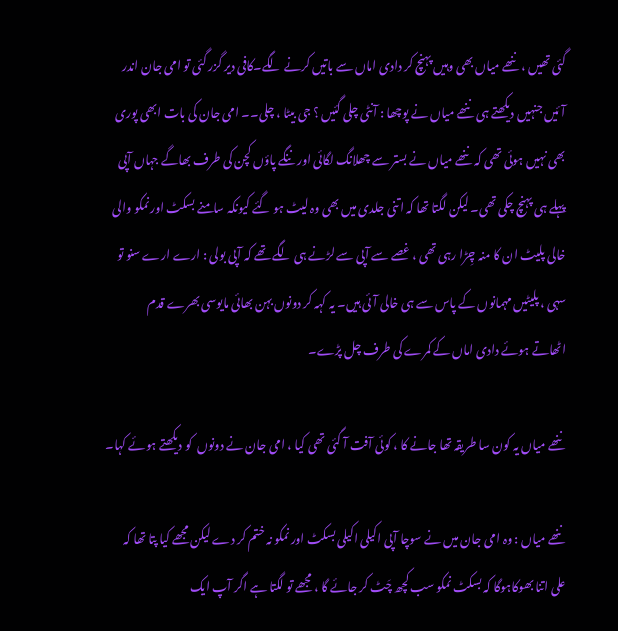گئی تھیں ، ننھے میاں بھی وہیں پہنچ کر دادی اماں سے باتیں کرنے لگے۔کافی دیر گزر گئی تو امی جان اندر آئیں جنہیں دیکھتے ہی ننھے میاں نے پوچھا : آنٹی چلی گئیں ؟ جی بیٹا ، چلی۔۔ امی جان کی بات ابھی پوری بھی نہیں ہوئی تھی کہ ننھے میاں نے بستر سے چھلانگ لگائی اور ننگے پاؤں کچن کی طرف بھاگے جہاں آپی پہلے ہی پہنچ چکی تھی۔ لیکن لگتا تھا کہ اتنی جلدی میں بھی وہ لیٹ ہو گئے کیونکہ سامنے بسکٹ اور نمکو والی خالی پلیٹ ان کا منہ چِڑا رہی تھی ، غصے سے آپی سے لڑنے ہی لگے تھے کہ آپی بولی : ارے ارے سنو تو سہی ، پلیٹیں مہمانوں کے پاس سے ہی خالی آئی ہیں۔ یہ کہہ کر دونوں بہن بھائی مایوسی بھرے قدم اٹھاتے ہوئے دادی اماں کے کمرے کی طرف چل پڑے۔

ننھے میاں یہ کون سا طریقہ تھا جانے کا ، کوئی آفت آ گئی تھی کیا ، امی جان نے دونوں  کو دیکھتے ہوئے کہا۔

ننھے میاں : وہ امی جان میں نے سوچا آپی اکیلی اکیلی بسکٹ اور نمکو نہ ختم کر دے لیکن مجھے کیا پتا تھا کہ علی اتنا بھوکاہوگا کہ بسکٹ نمکو سب کچھ چَٹ کر جائے گا ، مجھے تو لگتا ہے اگر آپ ایک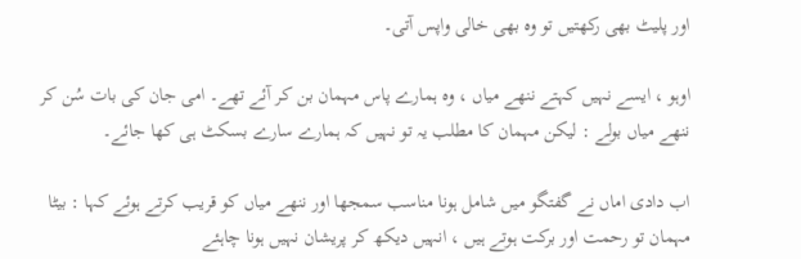اور پلیٹ بھی رکھتیں تو وہ بھی خالی واپس آتی۔

اوہو ، ایسے نہیں کہتے ننھے میاں ، وہ ہمارے پاس مہمان بن کر آئے تھے۔ امی جان کی بات سُن کر ننھے میاں بولے : لیکن مہمان کا مطلب یہ تو نہیں کہ ہمارے سارے بسکٹ ہی کھا جائے۔

اب دادی اماں نے گفتگو میں شامل ہونا مناسب سمجھا اور ننھے میاں کو قریب کرتے ہوئے کہا : بیٹا مہمان تو رحمت اور برکت ہوتے ہیں ، انہیں دیکھ کر پریشان نہیں ہونا چاہئے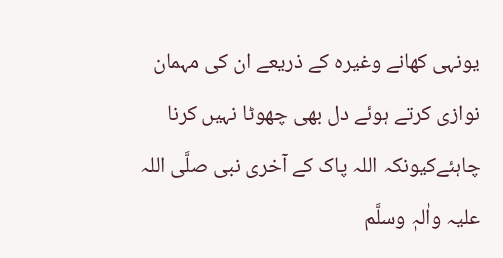یونہی کھانے وغیرہ کے ذریعے ان کی مہمان نوازی کرتے ہوئے دل بھی چھوٹا نہیں کرنا چاہئےکیونکہ اللہ پاک کے آخری نبی صلَّی اللہ علیہ واٰلہٖ وسلَّم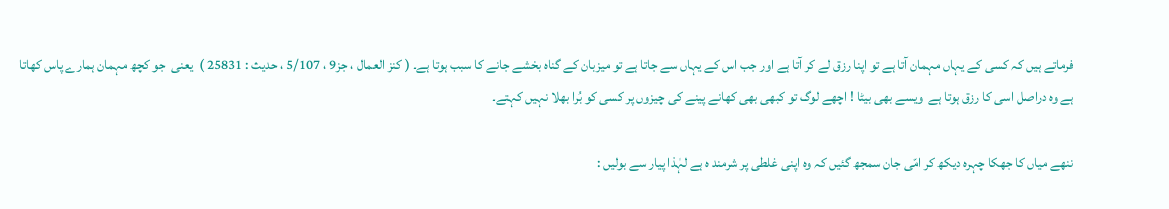فرماتے ہیں کہ کسی کے یہاں مہمان آتا ہے تو اپنا رزق لے کر آتا ہے اور جب اس کے یہاں سے جاتا ہے تو میزبان کے گناہ بخشے جانے کا سبب ہوتا ہے۔ ( کنز العمال ، جز9 ، 5/107 ، حدیث : 25831 )  یعنی  جو کچھ مہمان ہمارے پاس کھاتا  ہے وہ دراصل اسی کا رزق ہوتا ہے  ویسے بھی بیٹا ! اچھے لوگ تو کبھی بھی کھانے پینے کی چیزوں پر کسی کو بُرا بھلا نہیں کہتے۔

ننھے میاں کا جھکا چہرہ دیکھ کر امّی جان سمجھ گئیں کہ وہ اپنی غلطی پر شرمند ہ ہے لہٰذا پیار سے بولیں :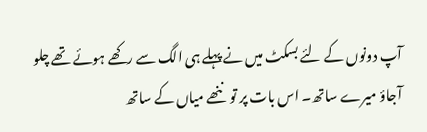آپ دونوں کے لئے بسکٹ میں نے پہلے ہی الگ سے رکھے ہوئے تھے چلو آجاؤ میرے ساتھ۔ اس بات پر تو ننھے میاں کے ساتھ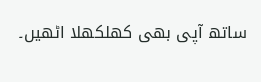ساتھ آپی بھی کھلکھلا اٹھیں۔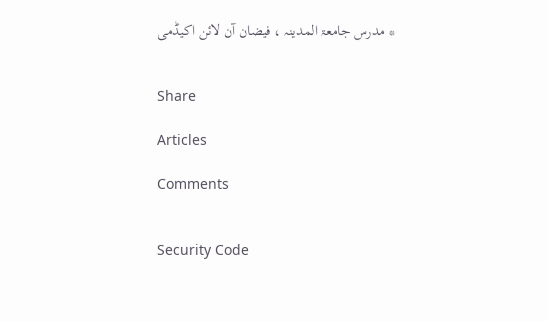* مدرس جامعۃ المدینہ ، فیضان آن لائن اکیڈمی


Share

Articles

Comments


Security Code